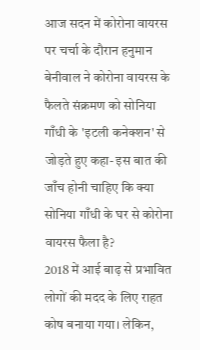आज सदन में कोरोना वायरस पर चर्चा के दौरान हनुमान बेनीवाल ने कोरोना वायरस के फैलते संक्रमण को सोनिया गाँधी के 'इटली कनेक्शन' से जोड़ते हुए कहा- इस बात की जाँच होनी चाहिए कि क्या सोनिया गाँधी के घर से कोरोना वायरस फैला है?
2018 में आई बाढ़ से प्रभावित लोगों की मदद के लिए राहत कोष बनाया गया। लेकिन,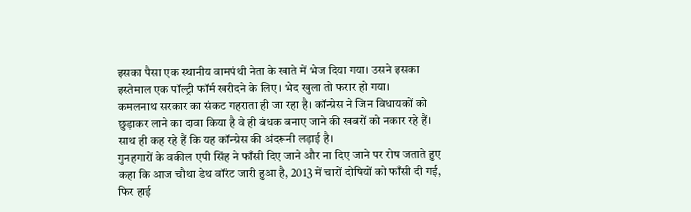इसका पैसा एक स्थानीय वामपंथी नेता के खाते में भेज दिया गया। उसने इसका इस्तेमाल एक पॉल्ट्री फॉर्म खरीदने के लिए। भेद खुला तो फरार हो गया।
कमलनाथ सरकार का संकट गहराता ही जा रहा है। कॉन्ग्रेस ने जिन विधायकों को छुड़ाकर लाने का दावा किया है वे ही बंधक बनाए जाने की खबरों को नकार रहे हैं। साथ ही कह रहे हैं कि यह कॉन्ग्रेस की अंदरूनी लड़ाई है।
गुनहगारों के वकील एपी सिंह ने फाँसी दिए जाने और ना दिए जाने पर रोष जताते हुए कहा कि आज चौथा डेथ वॉरंट जारी हुआ है, 2013 में चारों दोषियों को फाँसी दी गई, फिर हाई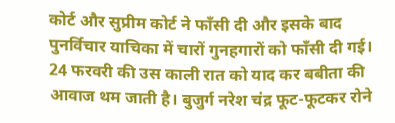कोर्ट और सुप्रीम कोर्ट ने फाँसी दी और इसके बाद पुनर्विचार याचिका में चारों गुनहगारों को फाँसी दी गई।
24 फरवरी की उस काली रात को याद कर बबीता की आवाज थम जाती है। बुजुर्ग नरेश चंद्र फूट-फूटकर रोने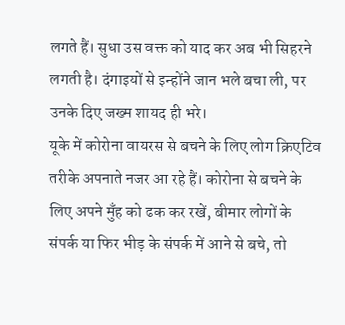लगते हैं। सुधा उस वक्त को याद कर अब भी सिहरने लगती है। दंगाइयों से इन्होंने जान भले बचा ली, पर उनके दिए जख्म शायद ही भरे।
यूके में कोरोना वायरस से बचने के लिए लोग क्रिएटिव तरीके अपनाते नजर आ रहे हैं। कोरोना से बचने के लिए अपने मुँह को ढक कर रखें, बीमार लोगों के संपर्क या फिर भीड़ के संपर्क में आने से बचे, तो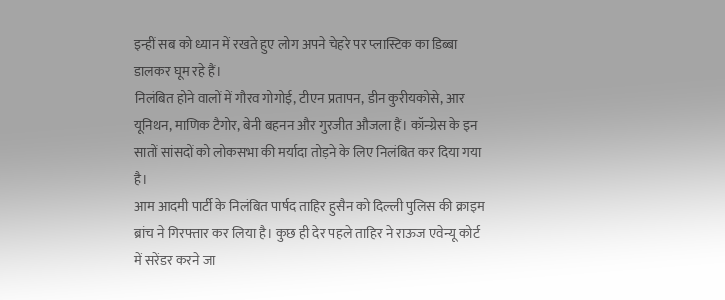इन्हीं सब को ध्यान में रखते हुए लोग अपने चेहरे पर प्लास्टिक का डिब्बा डालकर घूम रहे हैं।
निलंबित होने वालों में गौरव गोगोई, टीएन प्रतापन, डीन कुरीयकोसे, आर यूनिथन, माणिक टैगोर, बेनी बहनन और गुरजीत औजला हैं। कॉन्ग्रेस के इन सातों सांसदों को लोकसभा की मर्यादा तोड़ने के लिए निलंबित कर दिया गया है।
आम आदमी पार्टी के निलंबित पार्षद ताहिर हुसैन को दिल्ली पुलिस की क्राइम ब्रांच ने गिरफ्तार कर लिया है। कुछ ही देर पहले ताहिर ने राऊज एवेन्यू कोर्ट में सरेंडर करने जा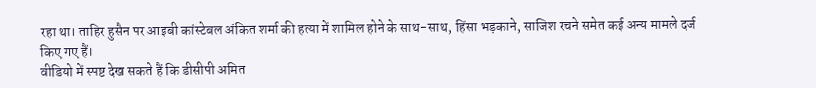रहा था। ताहिर हुसैन पर आइबी कांस्टेबल अंकित शर्मा की हत्या में शामिल होने के साथ-साथ, हिंसा भड़काने, साजिश रचने समेत कई अन्य मामले दर्ज किए गए हैं।
वीडियो में स्पष्ट देख सकते हैं कि डीसीपी अमित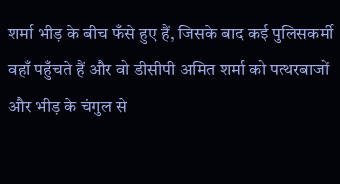शर्मा भीड़ के बीच फँसे हुए हैं, जिसके बाद कई पुलिसकर्मी वहाँ पहुँचते हैं और वो डीसीपी अमित शर्मा को पत्थरबाजों और भीड़ के चंगुल से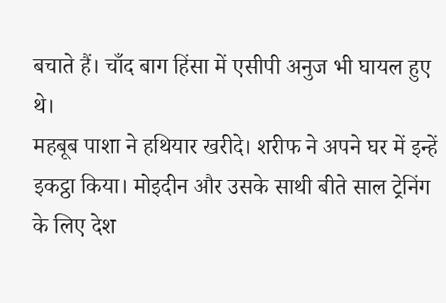बचाते हैं। चाँद बाग हिंसा में एसीपी अनुज भी घायल हुए थे।
महबूब पाशा ने हथियार खरीदे। शरीफ ने अपने घर में इन्हें इकट्ठा किया। मोइदीन और उसके साथी बीते साल ट्रेनिंग के लिए देश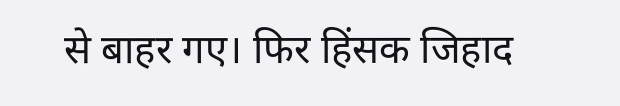से बाहर गए। फिर हिंसक जिहाद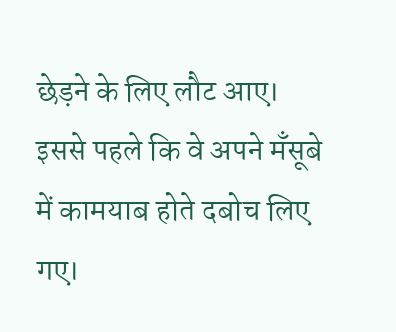छेड़ने के लिए लौट आए। इससे पहले कि वे अपने मॅंसूबे में कामयाब होते दबोच लिए गए।